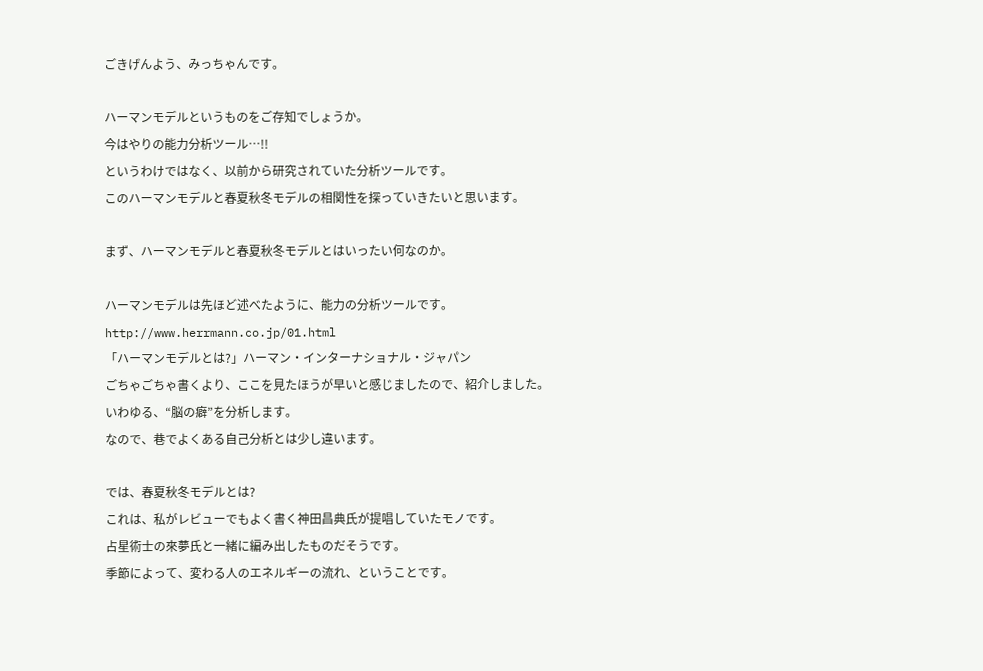ごきげんよう、みっちゃんです。

ハーマンモデルというものをご存知でしょうか。
今はやりの能力分析ツール…!!
というわけではなく、以前から研究されていた分析ツールです。
このハーマンモデルと春夏秋冬モデルの相関性を探っていきたいと思います。

まず、ハーマンモデルと春夏秋冬モデルとはいったい何なのか。

ハーマンモデルは先ほど述べたように、能力の分析ツールです。
http://www.herrmann.co.jp/01.html
「ハーマンモデルとは?」ハーマン・インターナショナル・ジャパン
ごちゃごちゃ書くより、ここを見たほうが早いと感じましたので、紹介しました。
いわゆる、“脳の癖”を分析します。
なので、巷でよくある自己分析とは少し違います。

では、春夏秋冬モデルとは?
これは、私がレビューでもよく書く神田昌典氏が提唱していたモノです。
占星術士の來夢氏と一緒に編み出したものだそうです。
季節によって、変わる人のエネルギーの流れ、ということです。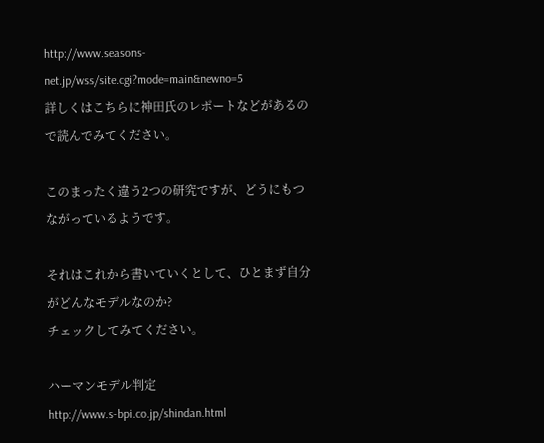http://www.seasons-net.jp/wss/site.cgi?mode=main&newno=5
詳しくはこちらに神田氏のレポートなどがあるので読んでみてください。

このまったく違う2つの研究ですが、どうにもつながっているようです。

それはこれから書いていくとして、ひとまず自分がどんなモデルなのか?
チェックしてみてください。

ハーマンモデル判定
http://www.s-bpi.co.jp/shindan.html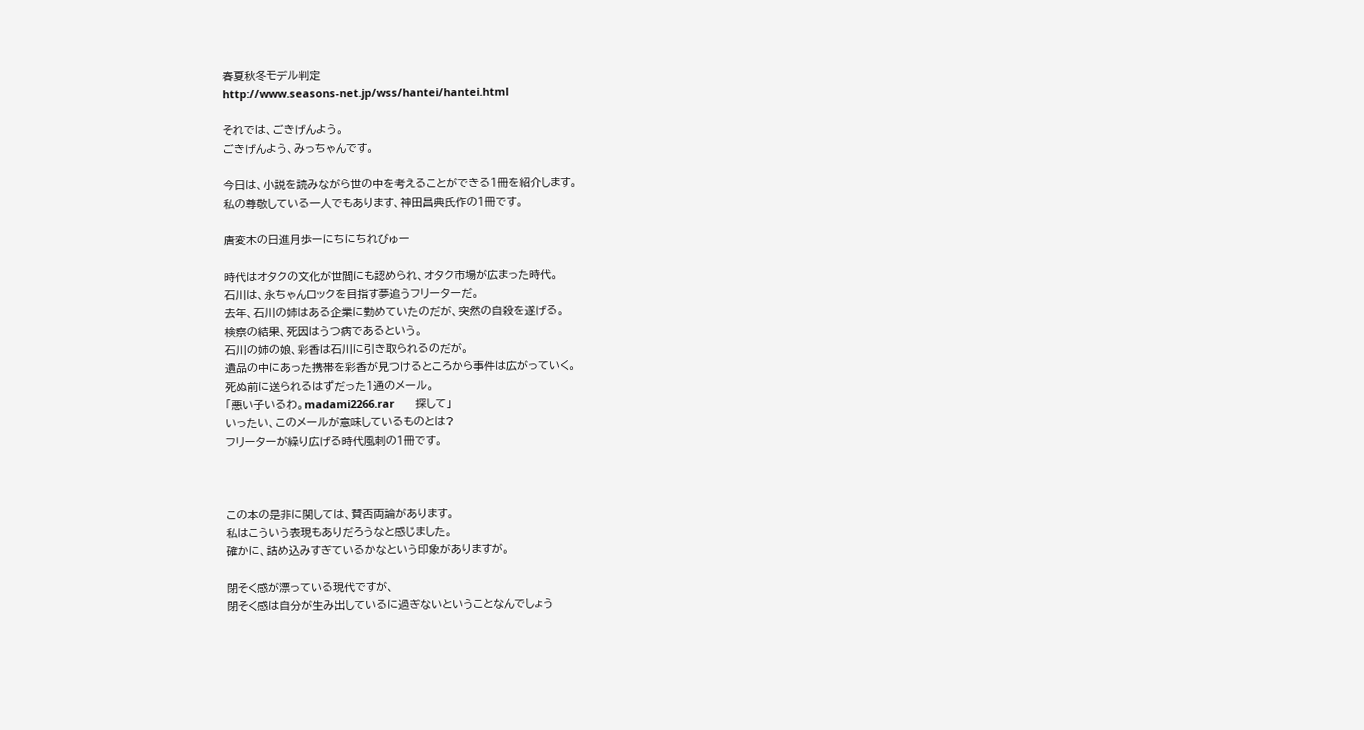春夏秋冬モデル判定
http://www.seasons-net.jp/wss/hantei/hantei.html

それでは、ごきげんよう。
ごきげんよう、みっちゃんです。

今日は、小説を読みながら世の中を考えることができる1冊を紹介します。
私の尊敬している一人でもあります、神田昌典氏作の1冊です。

唐変木の日進月歩ーにちにちれびゅー

時代はオタクの文化が世間にも認められ、オタク市場が広まった時代。
石川は、永ちゃんロックを目指す夢追うフリーターだ。
去年、石川の姉はある企業に勤めていたのだが、突然の自殺を遂げる。
検察の結果、死因はうつ病であるという。
石川の姉の娘、彩香は石川に引き取られるのだが。
遺品の中にあった携帯を彩香が見つけるところから事件は広がっていく。
死ぬ前に送られるはずだった1通のメール。
「悪い子いるわ。madami2266.rar       探して」
いったい、このメールが意味しているものとは?
フリーターが繰り広げる時代風刺の1冊です。



この本の是非に関しては、賛否両論があります。
私はこういう表現もありだろうなと感じました。
確かに、詰め込みすぎているかなという印象がありますが。

閉そく感が漂っている現代ですが、
閉そく感は自分が生み出しているに過ぎないということなんでしょう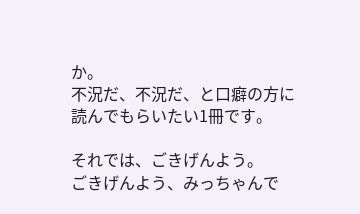か。
不況だ、不況だ、と口癖の方に読んでもらいたい1冊です。

それでは、ごきげんよう。
ごきげんよう、みっちゃんで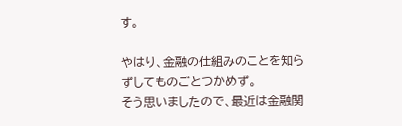す。

やはり、金融の仕組みのことを知らずしてものごとつかめず。
そう思いましたので、最近は金融関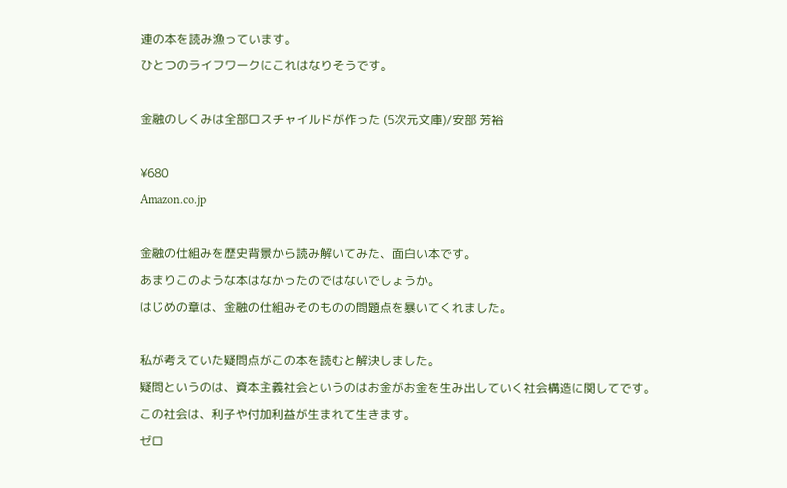連の本を読み漁っています。
ひとつのライフワークにこれはなりそうです。

金融のしくみは全部ロスチャイルドが作った (5次元文庫)/安部 芳裕

¥680
Amazon.co.jp

金融の仕組みを歴史背景から読み解いてみた、面白い本です。
あまりこのような本はなかったのではないでしょうか。
はじめの章は、金融の仕組みそのものの問題点を暴いてくれました。

私が考えていた疑問点がこの本を読むと解決しました。
疑問というのは、資本主義社会というのはお金がお金を生み出していく社会構造に関してです。
この社会は、利子や付加利益が生まれて生きます。
ゼロ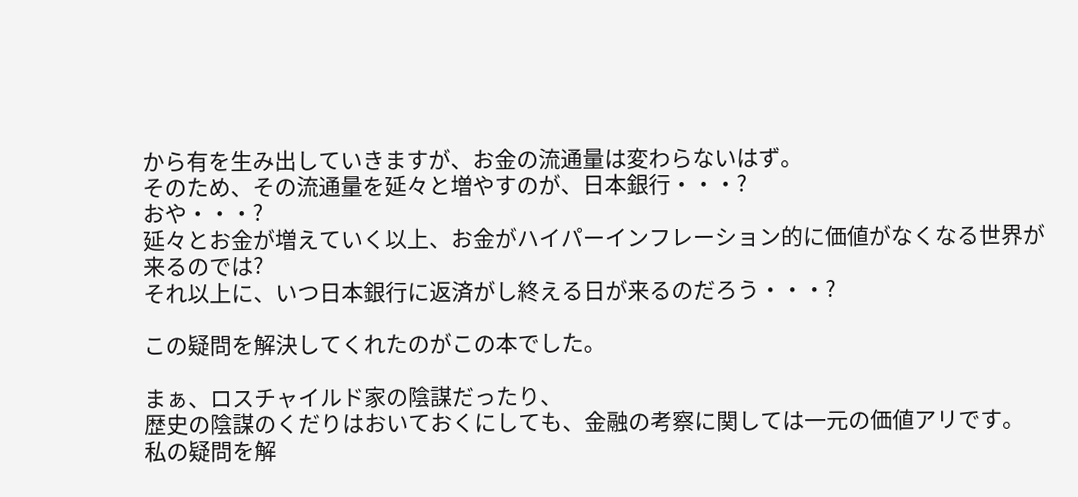から有を生み出していきますが、お金の流通量は変わらないはず。
そのため、その流通量を延々と増やすのが、日本銀行・・・?
おや・・・?
延々とお金が増えていく以上、お金がハイパーインフレーション的に価値がなくなる世界が来るのでは?
それ以上に、いつ日本銀行に返済がし終える日が来るのだろう・・・?

この疑問を解決してくれたのがこの本でした。

まぁ、ロスチャイルド家の陰謀だったり、
歴史の陰謀のくだりはおいておくにしても、金融の考察に関しては一元の価値アリです。
私の疑問を解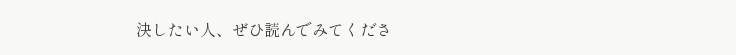決したい人、ぜひ読んでみてくださ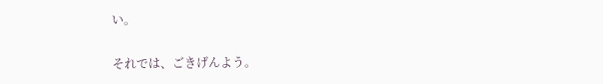い。

それでは、ごきげんよう。